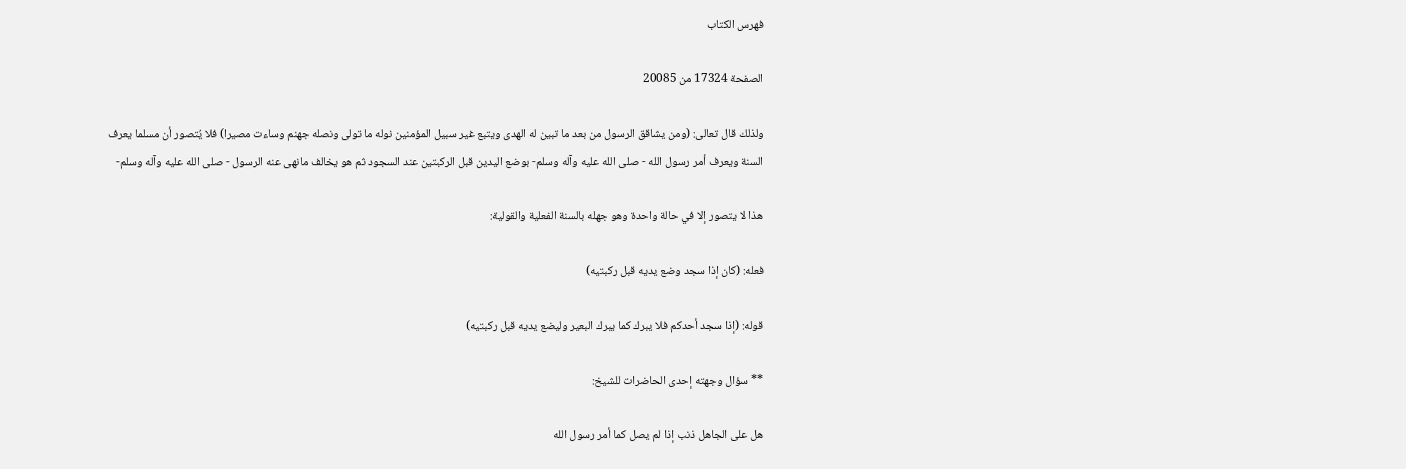فهرس الكتاب

الصفحة 17324 من 20085

ولذلك قال تعالى: (ومن يشاقق الرسول من بعد ما تبين له الهدى ويتبع غير سبيل المؤمنين نوله ما تولى ونصله جهنم وساءت مصيرا) فلا يُتصور أن مسلما يعرف السنة ويعرف أمر رسول الله - صلى الله عليه وآله وسلم- بوضع اليدين قبل الركبتين عند السجود ثم هو يخالف مانهى عنه الرسول - صلى الله عليه وآله وسلم-

هذا لا يتصور إلا في حالة واحدة وهو جهله بالسنة الفعلية والقولية:

فعله: (كان إذا سجد وضع يديه قبل ركبتيه)

قوله: (إذا سجد أحدكم فلا يبرك كما يبرك البعير وليضع يديه قبل ركبتيه)

** سؤال وجهته إحدى الحاضرات للشيخ:

هل على الجاهل ذنب إذا لم يصل كما أمر رسول الله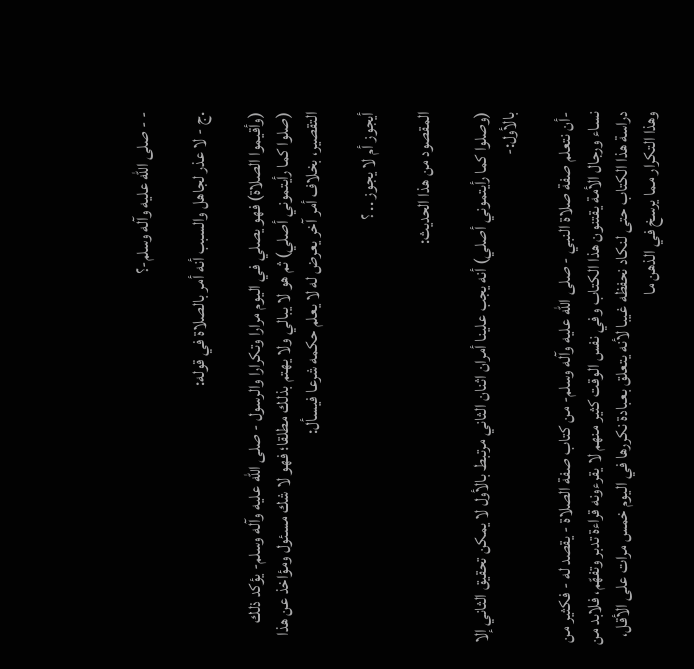- - صلى الله عليه وآله وسلم-؟

.ج - لا عذر لجاهل والسبب أنه أمر بالصلاة في قوله:

(وأقيموا الصلاة) فهو يصلي في اليوم مرارا وتكرارا والرسول - صلى الله عليه وآله وسلم- يؤكد ذلك (صلوا كما رأيتموني أصلي) ثم هو لا يبالي ولا يهتم بذلك مطلقا؛ فهو لا شك مسئول ومؤاخذ عن هذا التقصير، بخلاف أمر آخر يعرض له لا يعلم حكمه شرعا فيسأل:

أيجوز أم لا يجوز .. ؟

المقصود من هذا الحديث:

(وصلوا كما رأيتموني أصلي) أنه يجب علينا أمران اثنان الثاني مرتبط بالأول لا يمكن تحقيق الثاني إلا بالأول:-

-أن نتعلم صفة صلاة النبي - صلى الله عليه وآله وسلم- من كتاب صفة الصلاة - يقصد له - فكثير من نساء ورجال الأمة يقتنون هذا الكتاب وفي نفس الوقت كثير منهم لا يقرءونه قراءة تدبر وتفهّم، فلابد من دراسة هذا الكتاب حتى لنكاد نحفظه غيبا لأنه يتعلق بعبادة نكررها في اليوم خمس مرات على الأقل، وهذا التكرار مما يرسخ في الذهن ما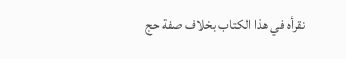نقرأه في هذا الكتاب بخلاف صفة حج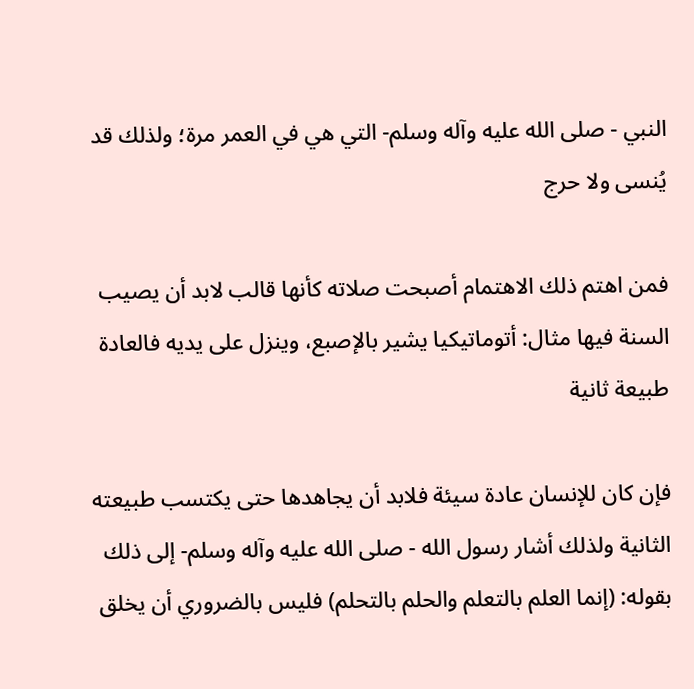النبي - صلى الله عليه وآله وسلم- التي هي في العمر مرة؛ ولذلك قد يُنسى ولا حرج

فمن اهتم ذلك الاهتمام أصبحت صلاته كأنها قالب لابد أن يصيب السنة فيها مثال: أتوماتيكيا يشير بالإصبع، وينزل على يديه فالعادة طبيعة ثانية

فإن كان للإنسان عادة سيئة فلابد أن يجاهدها حتى يكتسب طبيعته الثانية ولذلك أشار رسول الله - صلى الله عليه وآله وسلم- إلى ذلك بقوله: (إنما العلم بالتعلم والحلم بالتحلم) فليس بالضروري أن يخلق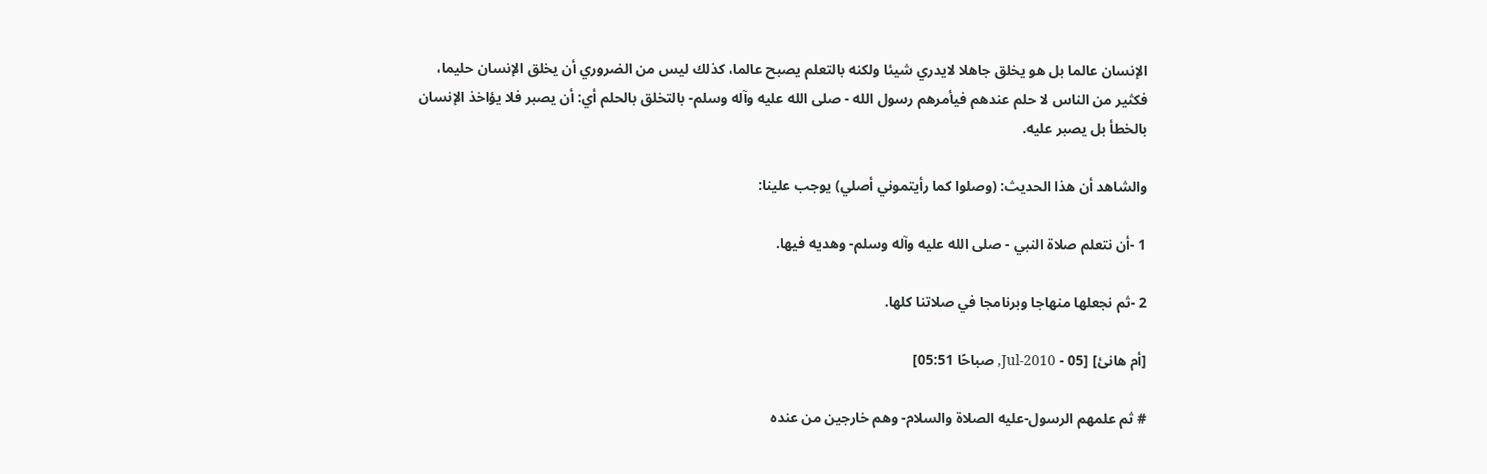الإنسان عالما بل هو يخلق جاهلا لايدري شيئا ولكنه بالتعلم يصبح عالما، كذلك ليس من الضروري أن يخلق الإنسان حليما، فكثير من الناس لا حلم عندهم فيأمرهم رسول الله - صلى الله عليه وآله وسلم- بالتخلق بالحلم أي: أن يصبر فلا يؤاخذ الإنسان بالخطأ بل يصبر عليه.

والشاهد أن هذا الحديث: (وصلوا كما رأيتموني أصلي) يوجب علينا:

1 -أن نتعلم صلاة النبي - صلى الله عليه وآله وسلم- وهديه فيها.

2 -ثم نجعلها منهاجا وبرنامجا في صلاتنا كلها.

[أم هانئ] [05 - Jul-2010, صباحًا 05:51]

# ثم علمهم الرسول-عليه الصلاة والسلام- وهم خارجين من عنده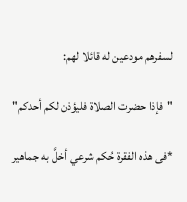لسفرهم مودعين له قائلا لهم:

"فإذا حضرت الصلاة فليؤذن لكم أحدكم"

*فى هذه الفقرة حُكم شرعي أخلَّ به جماهير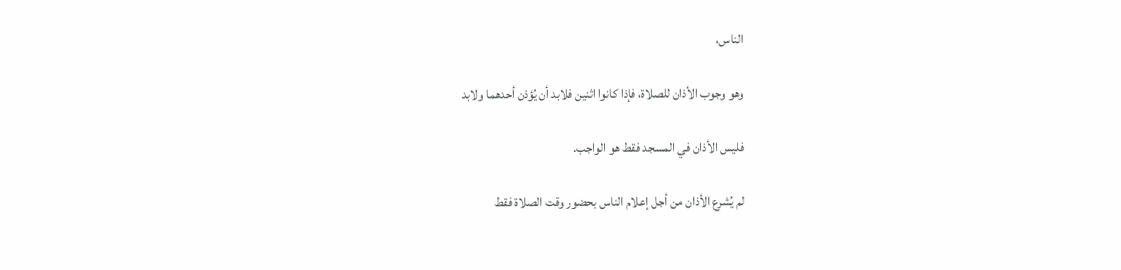الناس،

وهو وجوب الأذان للصلاة، فإذا كانوا اثنين فلابد أن يُؤذن أحدهما ولابد

فليس الأذان في المسجد فقط هو الواجب.

لم يُشرع الأذان من أجل إعلام الناس بحضور وقت الصلاة فقط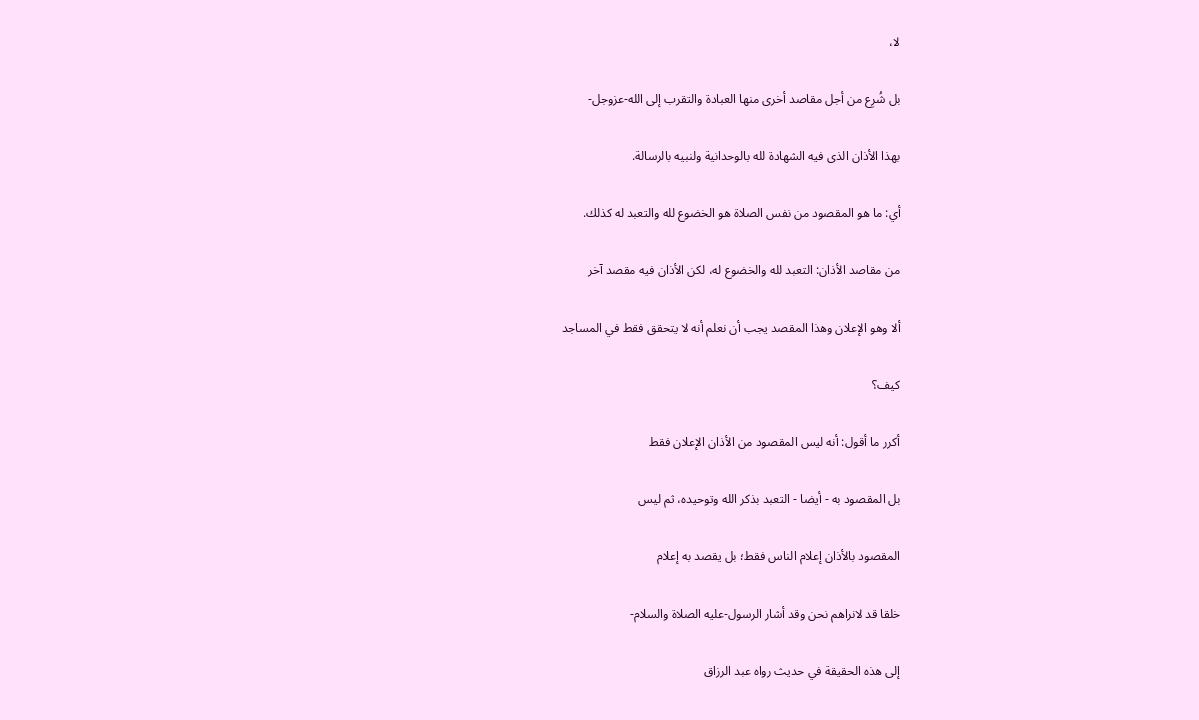لا،

بل شُرِع من أجل مقاصد أخرى منها العبادة والتقرب إلى الله-عزوجل-

بهذا الأذان الذى فيه الشهادة لله بالوحدانية ولنبيه بالرسالة.

أي: ما هو المقصود من نفس الصلاة هو الخضوع لله والتعبد له كذلك.

من مقاصد الأذان: التعبد لله والخضوع له، لكن الأذان فيه مقصد آخر

ألا وهو الإعلان وهذا المقصد يجب أن نعلم أنه لا يتحقق فقط في المساجد

كيف؟

أكرر ما أقول: أنه ليس المقصود من الأذان الإعلان فقط

بل المقصود به - أيضا - التعبد بذكر الله وتوحيده، ثم ليس

المقصود بالأذان إعلام الناس فقط؛ بل يقصد به إعلام

خلقا قد لانراهم نحن وقد أشار الرسول-عليه الصلاة والسلام-

إلى هذه الحقيقة في حديث رواه عبد الرزاق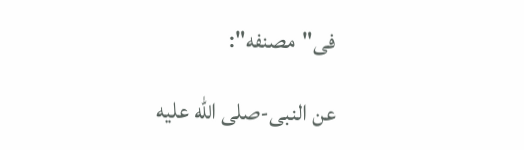فى"مصنفه":

عن النبى-صلى الله عليه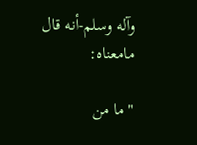وآله وسلم-أنه قال مامعناه:

"ما من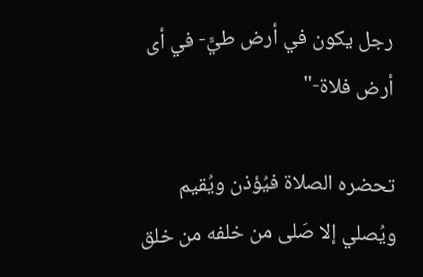رجل يكون في أرض طيًّ- في أى أرض فلاة-"

تحضره الصلاة فيُؤذن ويُقيم ويُصلي إلا صَلى من خلفه من خلق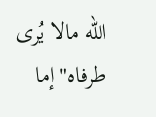الله مالا يُرى طرفاه"إما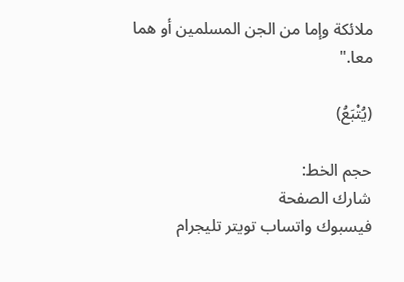ملائكة وإما من الجن المسلمين أو هما معا."

(يُتْبَعُ)

حجم الخط:
شارك الصفحة
فيسبوك واتساب تويتر تليجرام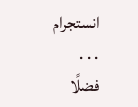انستجرام
. . .
فضلًا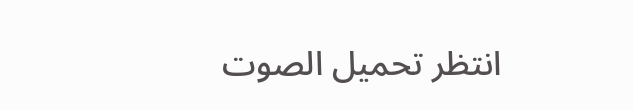انتظر تحميل الصوت